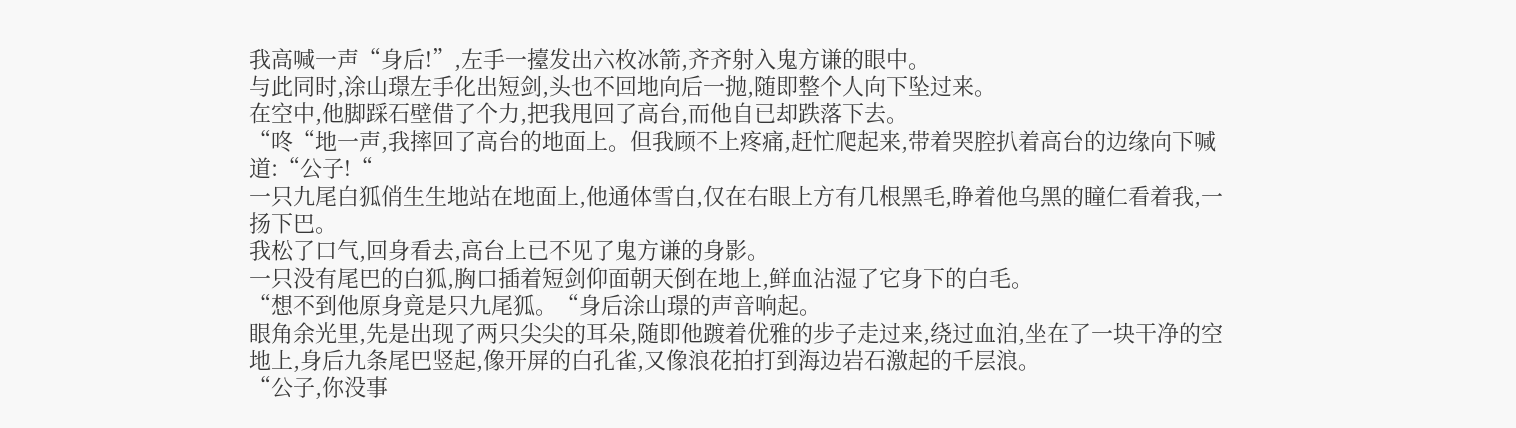我高喊一声“身后!”,左手一擡发出六枚冰箭,齐齐射入鬼方谦的眼中。
与此同时,涂山璟左手化出短剑,头也不回地向后一抛,随即整个人向下坠过来。
在空中,他脚踩石壁借了个力,把我甩回了高台,而他自已却跌落下去。
“咚“地一声,我摔回了高台的地面上。但我顾不上疼痛,赶忙爬起来,带着哭腔扒着高台的边缘向下喊道:“公子!“
一只九尾白狐俏生生地站在地面上,他通体雪白,仅在右眼上方有几根黑毛,睁着他乌黑的瞳仁看着我,一扬下巴。
我松了口气,回身看去,高台上已不见了鬼方谦的身影。
一只没有尾巴的白狐,胸口插着短剑仰面朝天倒在地上,鲜血沾湿了它身下的白毛。
“想不到他原身竟是只九尾狐。“身后涂山璟的声音响起。
眼角余光里,先是出现了两只尖尖的耳朵,随即他踱着优雅的步子走过来,绕过血泊,坐在了一块干净的空地上,身后九条尾巴竖起,像开屏的白孔雀,又像浪花拍打到海边岩石激起的千层浪。
“公子,你没事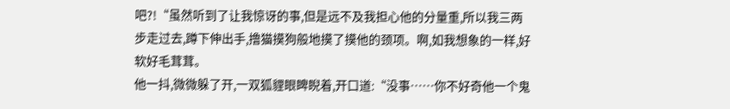吧?!“虽然听到了让我惊讶的事,但是远不及我担心他的分量重,所以我三两步走过去,蹲下伸出手,撸猫摸狗般地摸了摸他的颈项。啊,如我想象的一样,好软好毛茸茸。
他一抖,微微躲了开,一双狐貍眼睥睨着,开口道:“没事……你不好奇他一个鬼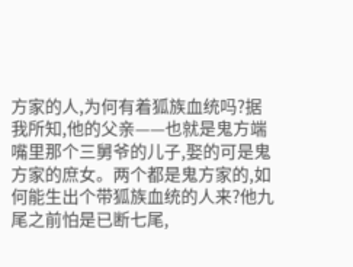方家的人,为何有着狐族血统吗?据我所知,他的父亲——也就是鬼方端嘴里那个三舅爷的儿子,娶的可是鬼方家的庶女。两个都是鬼方家的,如何能生出个带狐族血统的人来?他九尾之前怕是已断七尾,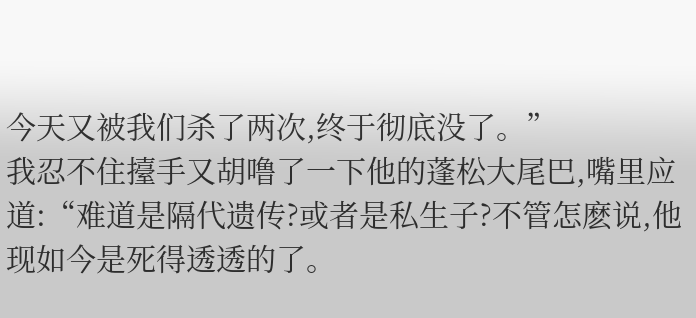今天又被我们杀了两次,终于彻底没了。”
我忍不住擡手又胡噜了一下他的蓬松大尾巴,嘴里应道:“难道是隔代遗传?或者是私生子?不管怎麽说,他现如今是死得透透的了。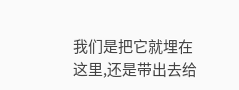我们是把它就埋在这里,还是带出去给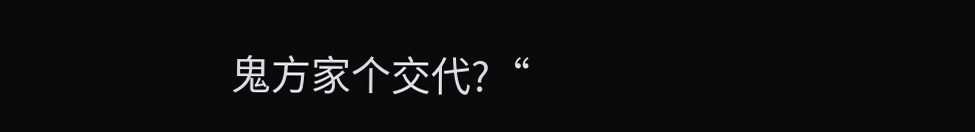鬼方家个交代?“